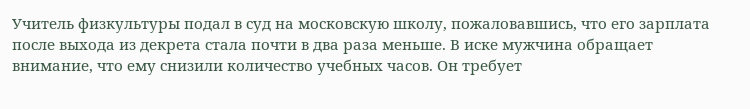Учитель физкультуры подал в суд на московскую школу, пожаловавшись, что его зарплата после выхода из декрета стала почти в два раза меньше. В иске мужчина обращает внимание, что ему снизили количество учебных часов. Он требует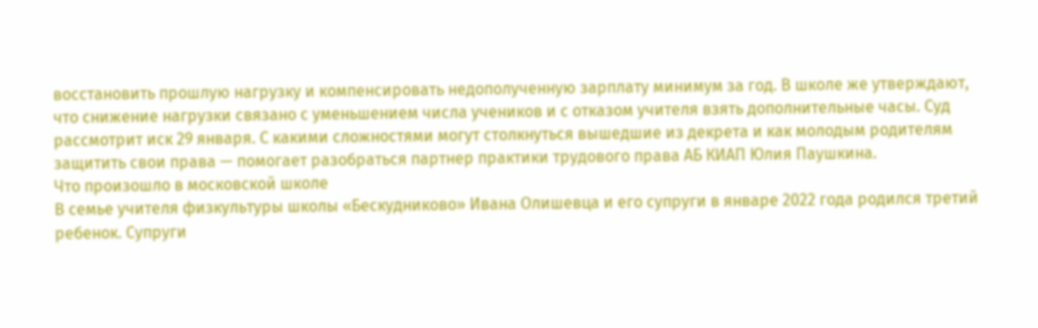восстановить прошлую нагрузку и компенсировать недополученную зарплату минимум за год. В школе же утверждают, что снижение нагрузки связано с уменьшением числа учеников и с отказом учителя взять дополнительные часы. Суд рассмотрит иск 29 января. С какими сложностями могут столкнуться вышедшие из декрета и как молодым родителям защитить свои права — помогает разобраться партнер практики трудового права АБ КИАП Юлия Паушкина.
Что произошло в московской школе
В семье учителя физкультуры школы «Бескудниково» Ивана Олишевца и его супруги в январе 2022 года родился третий ребенок. Супруги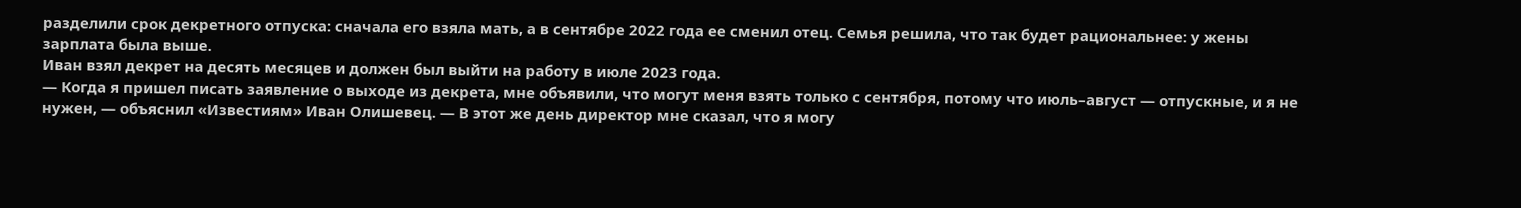разделили срок декретного отпуска: сначала его взяла мать, а в сентябре 2022 года ее сменил отец. Семья решила, что так будет рациональнее: у жены зарплата была выше.
Иван взял декрет на десять месяцев и должен был выйти на работу в июле 2023 года.
— Когда я пришел писать заявление о выходе из декрета, мне объявили, что могут меня взять только с сентября, потому что июль–август — отпускные, и я не нужен, — объяснил «Известиям» Иван Олишевец. — В этот же день директор мне сказал, что я могу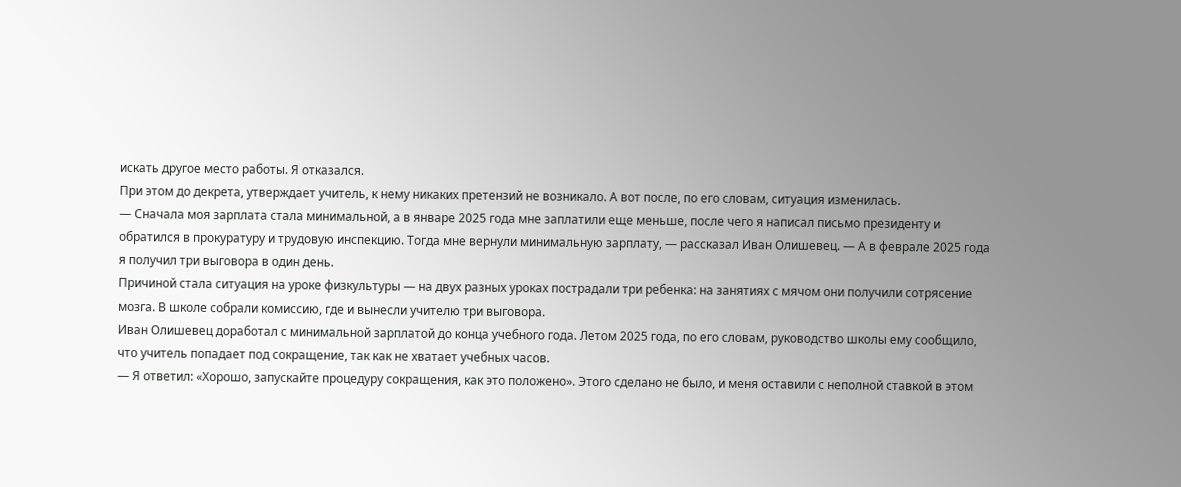искать другое место работы. Я отказался.
При этом до декрета, утверждает учитель, к нему никаких претензий не возникало. А вот после, по его словам, ситуация изменилась.
— Сначала моя зарплата стала минимальной, а в январе 2025 года мне заплатили еще меньше, после чего я написал письмо президенту и обратился в прокуратуру и трудовую инспекцию. Тогда мне вернули минимальную зарплату, — рассказал Иван Олишевец. — А в феврале 2025 года я получил три выговора в один день.
Причиной стала ситуация на уроке физкультуры — на двух разных уроках пострадали три ребенка: на занятиях с мячом они получили сотрясение мозга. В школе собрали комиссию, где и вынесли учителю три выговора.
Иван Олишевец доработал с минимальной зарплатой до конца учебного года. Летом 2025 года, по его словам, руководство школы ему сообщило, что учитель попадает под сокращение, так как не хватает учебных часов.
— Я ответил: «Хорошо, запускайте процедуру сокращения, как это положено». Этого сделано не было, и меня оставили с неполной ставкой в этом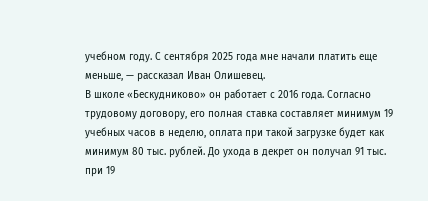учебном году. С сентября 2025 года мне начали платить еще меньше, — рассказал Иван Олишевец.
В школе «Бескудниково» он работает с 2016 года. Согласно трудовому договору, его полная ставка составляет минимум 19 учебных часов в неделю, оплата при такой загрузке будет как минимум 80 тыс. рублей. До ухода в декрет он получал 91 тыс. при 19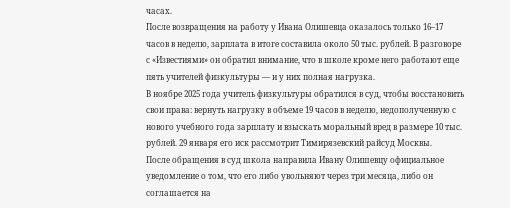часах.
После возвращения на работу у Ивана Олишевца оказалось только 16–17 часов в неделю, зарплата в итоге составила около 50 тыс. рублей. В разговоре с «Известиями» он обратил внимание, что в школе кроме него работают еще пять учителей физкультуры — и у них полная нагрузка.
В ноябре 2025 года учитель физкультуры обратился в суд, чтобы восстановить свои права: вернуть нагрузку в объеме 19 часов в неделю, недополученную с нового учебного года зарплату и взыскать моральный вред в размере 10 тыс. рублей. 29 января его иск рассмотрит Тимирязевский райсуд Москвы.
После обращения в суд школа направила Ивану Олишевцу официальное уведомление о том, что его либо увольняют через три месяца, либо он соглашается на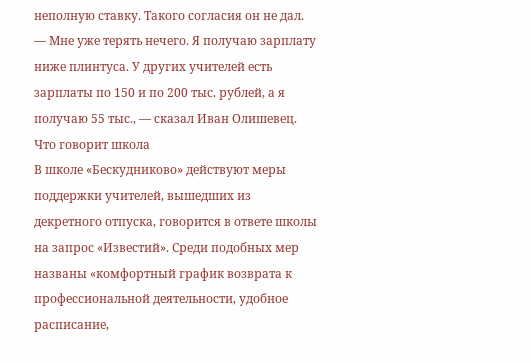неполную ставку. Такого согласия он не дал.
— Мне уже терять нечего. Я получаю зарплату ниже плинтуса. У других учителей есть зарплаты по 150 и по 200 тыс. рублей, а я получаю 55 тыс., — сказал Иван Олишевец.
Что говорит школа
В школе «Бескудниково» действуют меры поддержки учителей, вышедших из декретного отпуска, говорится в ответе школы на запрос «Известий». Среди подобных мер названы «комфортный график возврата к профессиональной деятельности, удобное расписание,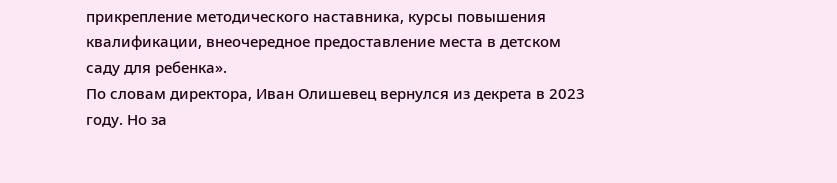прикрепление методического наставника, курсы повышения квалификации, внеочередное предоставление места в детском саду для ребенка».
По словам директора, Иван Олишевец вернулся из декрета в 2023 году. Но за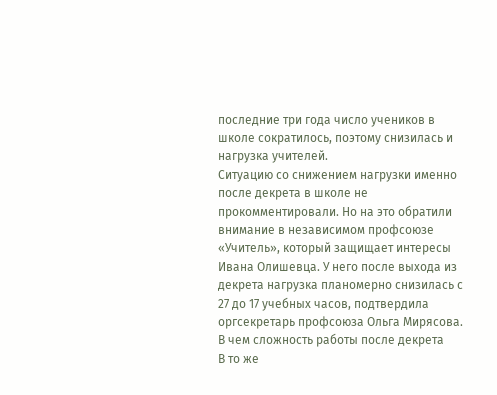последние три года число учеников в школе сократилось, поэтому снизилась и нагрузка учителей.
Ситуацию со снижением нагрузки именно после декрета в школе не прокомментировали. Но на это обратили внимание в независимом профсоюзе «Учитель», который защищает интересы Ивана Олишевца. У него после выхода из декрета нагрузка планомерно снизилась с 27 до 17 учебных часов, подтвердила оргсекретарь профсоюза Ольга Мирясова.
В чем сложность работы после декрета
В то же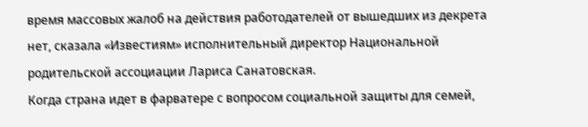время массовых жалоб на действия работодателей от вышедших из декрета нет, сказала «Известиям» исполнительный директор Национальной родительской ассоциации Лариса Санатовская.
Когда страна идет в фарватере с вопросом социальной защиты для семей,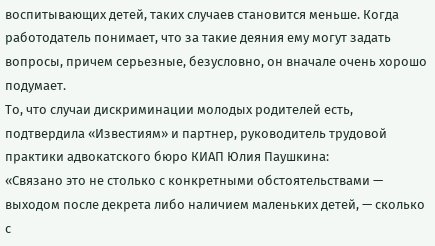воспитывающих детей, таких случаев становится меньше. Когда работодатель понимает, что за такие деяния ему могут задать вопросы, причем серьезные, безусловно, он вначале очень хорошо подумает.
То, что случаи дискриминации молодых родителей есть, подтвердила «Известиям» и партнер, руководитель трудовой практики адвокатского бюро КИАП Юлия Паушкина:
«Связано это не столько с конкретными обстоятельствами — выходом после декрета либо наличием маленьких детей, — сколько с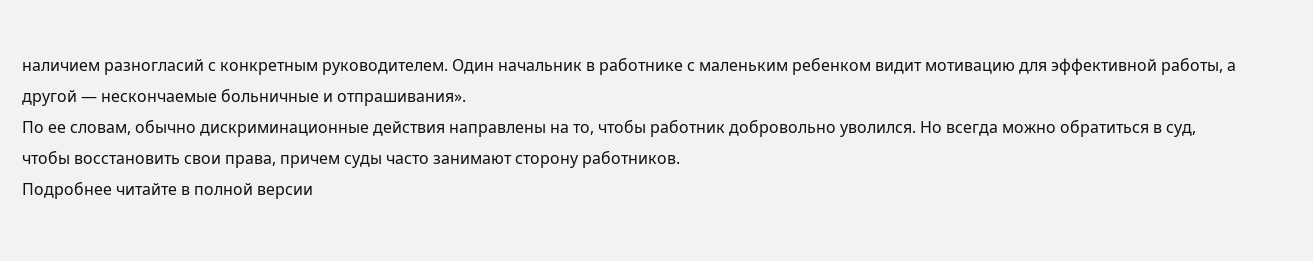наличием разногласий с конкретным руководителем. Один начальник в работнике с маленьким ребенком видит мотивацию для эффективной работы, а другой — нескончаемые больничные и отпрашивания».
По ее словам, обычно дискриминационные действия направлены на то, чтобы работник добровольно уволился. Но всегда можно обратиться в суд, чтобы восстановить свои права, причем суды часто занимают сторону работников.
Подробнее читайте в полной версии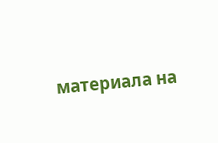материала на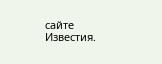сайте Известия.